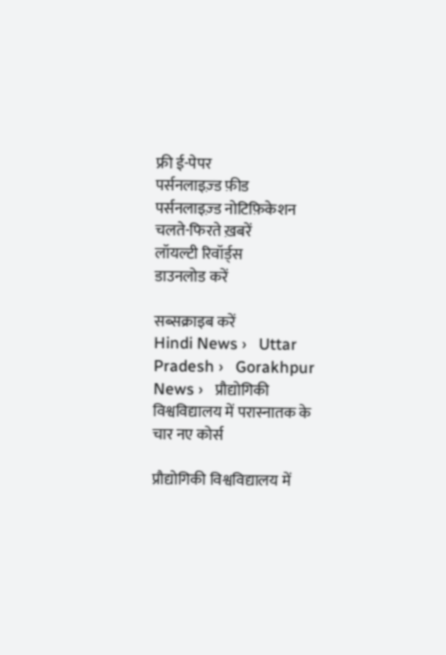फ्री ई-पेपर
पर्सनलाइज़्ड फ़ीड
पर्सनलाइज़्ड नोटिफ़िकेशन
चलते-फिरते ख़बरें
लॉयल्टी रिवॉर्ड्स
डाउनलोड करें

सब्सक्राइब करें
Hindi News ›   Uttar Pradesh ›   Gorakhpur News ›   प्रौद्योगिकी विश्वविद्यालय में परास्नातक के चार नए कोर्स

प्रौद्योगिकी विश्वविद्यालय में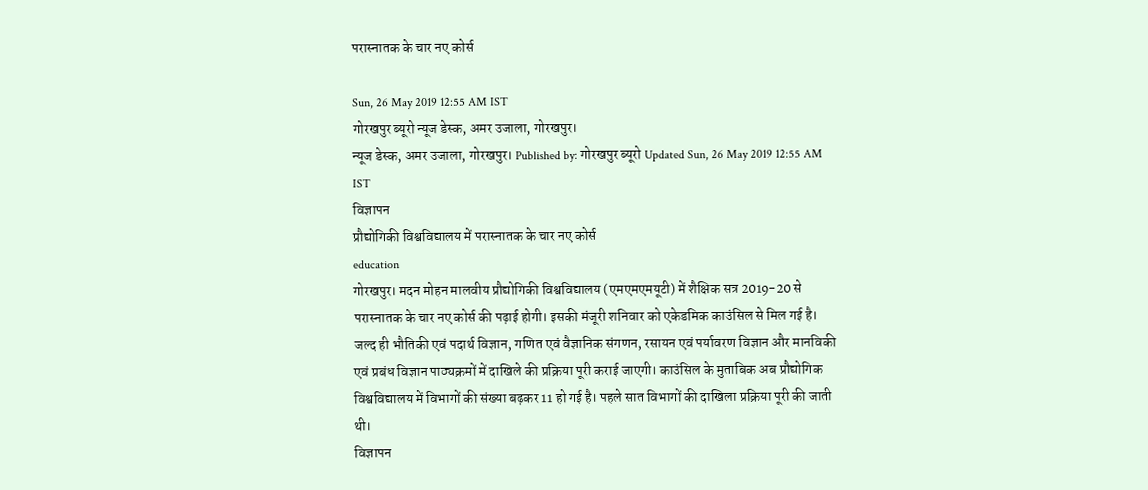परास्नातक के चार नए कोर्स

Sun, 26 May 2019 12:55 AM IST
गोरखपुर ब्यूरो न्यूज डेस्क, अमर उजाला, गोरखपुर।
न्यूज डेस्क, अमर उजाला, गोरखपुर। Published by: गोरखपुर ब्यूरो Updated Sun, 26 May 2019 12:55 AM IST
विज्ञापन
प्रौद्योगिकी विश्वविद्यालय में परास्नातक के चार नए कोर्स
education
गोरखपुर। मदन मोहन मालवीय प्रौद्योगिकी विश्वविद्यालय (एमएमएमयूटी) में शैक्षिक सत्र 2019-20 से परास्नातक के चार नए कोर्स की पढ़ाई होगी। इसकी मंजूरी शनिवार को एकेडमिक काउंसिल से मिल गई है। जल्द ही भौतिकी एवं पदार्थ विज्ञान, गणित एवं वैज्ञानिक संगणन, रसायन एवं पर्यावरण विज्ञान और मानविकी एवं प्रबंध विज्ञान पाठ्यक्रमों में दाखिले की प्रक्रिया पूरी कराई जाएगी। काउंसिल के मुताबिक अब प्रौद्योगिक विश्वविद्यालय में विभागों की संख्या बढ़कर 11 हो गई है। पहले सात विभागों की दाखिला प्रक्रिया पूरी की जाती थी।
विज्ञापन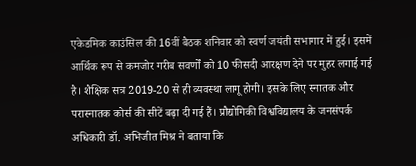एकेडमिक काउंसिल की 16वीं बैठक शनिवार को स्वर्ण जयंती सभागार में हुई। इसमें आर्थिक रूप से कमजोर गरीब सवर्णों को 10 फीसदी आरक्षण देने पर मुहर लगाई गई है। शैक्षिक सत्र 2019-20 से ही व्यवस्था लागू होगी। इसके लिए स्नातक और परास्नातक कोर्स की सीटें बढ़ा दी गई हैं। प्रौद्योगिकी विश्वविद्यालय के जनसंपर्क अधिकारी डॉ. अभिजीत मिश्र ने बताया कि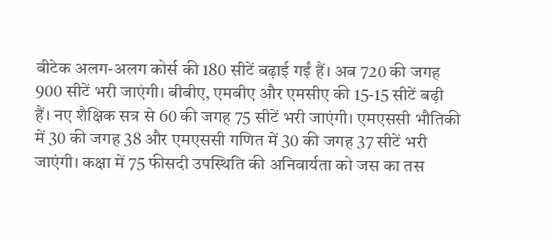बीटेक अलग-अलग कोर्स की 180 सीटें बढ़ाई गईं हैं। अब 720 की जगह 900 सीटें भरी जाएंगी। बीबीए, एमबीए और एमसीए की 15-15 सीटें बढ़ी हैं। नए शैक्षिक सत्र से 60 की जगह 75 सीटें भरी जाएंगी। एमएससी भौतिकी में 30 की जगह 38 और एमएससी गणित में 30 की जगह 37 सीटें भरी जाएंगी। कक्षा में 75 फीसदी उपस्थिति की अनिवार्यता को जस का तस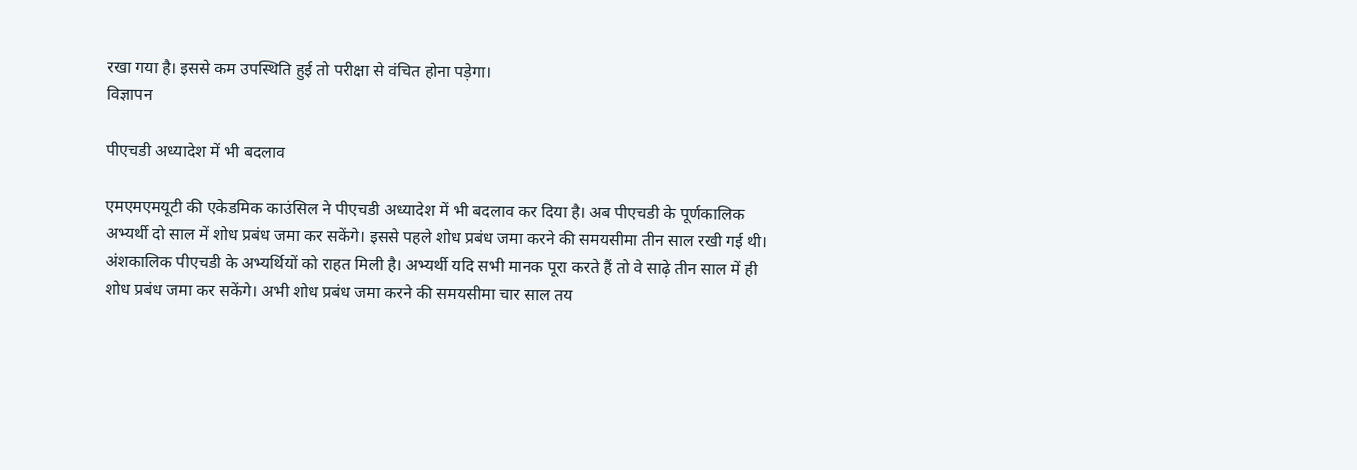रखा गया है। इससे कम उपस्थिति हुई तो परीक्षा से वंचित होना पड़ेगा।
विज्ञापन

पीएचडी अध्यादेश में भी बदलाव

एमएमएमयूटी की एकेडमिक काउंसिल ने पीएचडी अध्यादेश में भी बदलाव कर दिया है। अब पीएचडी के पूर्णकालिक अभ्यर्थी दो साल में शोध प्रबंध जमा कर सकेंगे। इससे पहले शोध प्रबंध जमा करने की समयसीमा तीन साल रखी गई थी। अंशकालिक पीएचडी के अभ्यर्थियों को राहत मिली है। अभ्यर्थी यदि सभी मानक पूरा करते हैं तो वे साढ़े तीन साल में ही शोध प्रबंध जमा कर सकेंगे। अभी शोध प्रबंध जमा करने की समयसीमा चार साल तय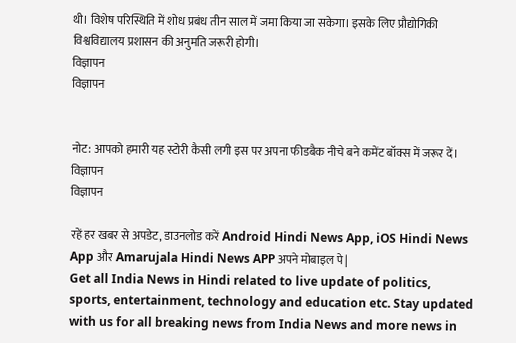थी। विशेष परिस्थिति में शोध प्रबंध तीन साल में जमा किया जा सकेगा। इसके लिए प्रौद्योगिकी विश्वविद्यालय प्रशासन की अनुमति जरूरी होगी।
विज्ञापन
विज्ञापन


नोट: आपको हमारी यह स्टोरी कैसी लगी इस पर अपना फीडबैक नीचे बने कमेंट बॉक्स में जरूर दें।
विज्ञापन
विज्ञापन

रहें हर खबर से अपडेट, डाउनलोड करें Android Hindi News App, iOS Hindi News App और Amarujala Hindi News APP अपने मोबाइल पे|
Get all India News in Hindi related to live update of politics, sports, entertainment, technology and education etc. Stay updated with us for all breaking news from India News and more news in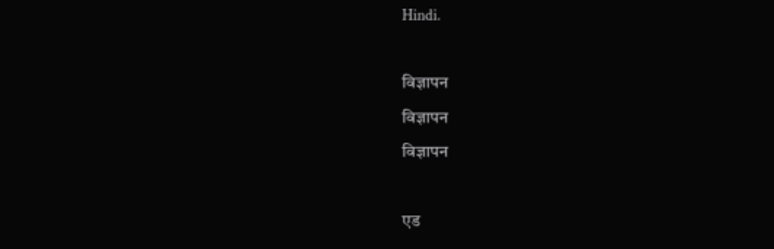Hindi.

विज्ञापन
विज्ञापन
विज्ञापन

एड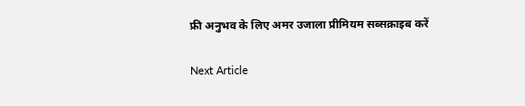फ्री अनुभव के लिए अमर उजाला प्रीमियम सब्सक्राइब करें

Next Article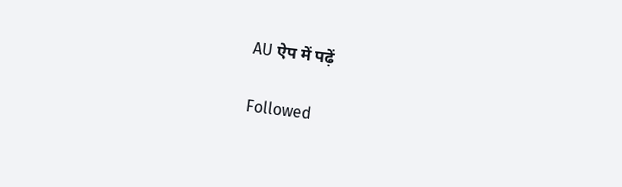AU ऐप में पढ़ें

Followed